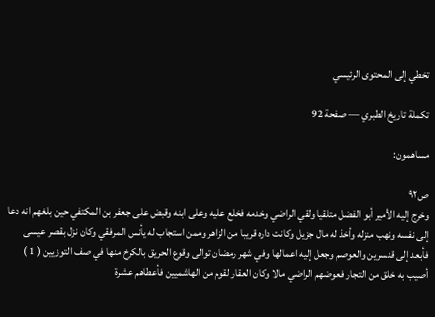تخطي إلى المحتوى الرئيسي

تكملة تاريخ الطبري — صفحة 92

مساهمون:

ص٩٢
وخرج إليه الأمير أبو الفضل متلقيا ولقي الراضي وخدمه فخلع عليه وعلى ابنه وقبض على جعفر بن المكتفي حين بلغهم انه دعا إلى نفسه ونهب منزله وأخذ له مال جزيل وكانت داره قريبا من الزاهر وممن استجاب له يأنس المرفقي وكان نزل بقصر عيسى فأبعد إلى قنسرين والعوصم وجعل إليه اعمالها وفي شهر رمضان توالى وقوع الحريق بالكرخ منها في صف التوزيين ( 1 ) أصيب به خلق من التجار فعوضهم الراضي مالا وكان العقار لقوم من الهاشميين فأعطاهم عشرة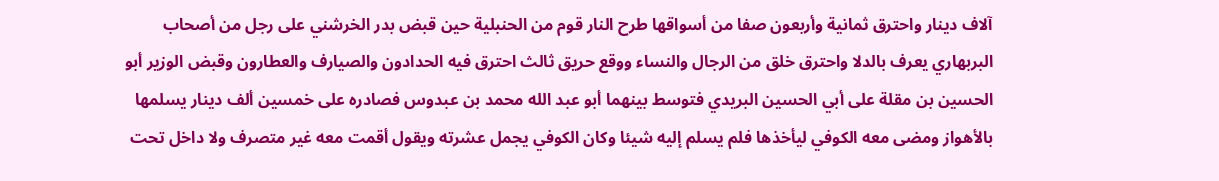آلاف دينار واحترق ثمانية وأربعون صفا من أسواقها طرح النار قوم من الحنبلية حين قبض بدر الخرشني على رجل من أصحاب البربهاري يعرف بالدلا واحترق خلق من الرجال والنساء ووقع حريق ثالث احترق فيه الحدادون والصيارف والعطارون وقبض الوزير أبو الحسين بن مقلة على أبي الحسين البريدي فتوسط بينهما أبو عبد الله محمد بن عبدوس فصادره على خمسين ألف دينار يسلمها بالأهواز ومضى معه الكوفي ليأخذها فلم يسلم إليه شيئا وكان الكوفي يجمل عشرته ويقول أقمت معه غير متصرف ولا داخل تحت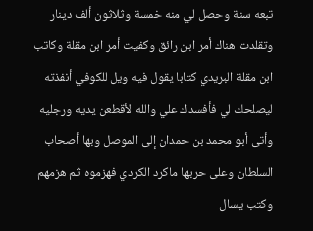تبعه سنة وحصل لي منه خمسة وثلاثون ألف دينار وتقلدت هناك أمر ابن رائق وكفيت أمر ابن مقلة وكاتب ابن مقلة البريدي كتابا يقول فيه ويل للكوفي أنفذته ليصلحك لي فأفسدك علي والله لأقطعن يديه ورجليه وأتى أبو محمد بن حمدان إلى الموصل وبها أصحاب السلطان وعلى حربها ماكرد الكردي فهزموه ثم هزمهم وكتب يسال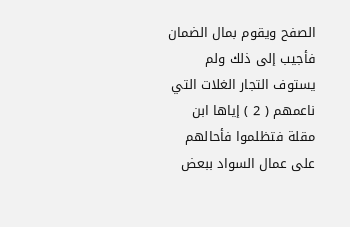الصفح ويقوم بمال الضمان فأجيب إلى ذلك ولم يستوف التجار الغلات التي ناعمهم ( 2 ) إياها ابن مقلة فتظلموا فأحالهم على عمال السواد ببعض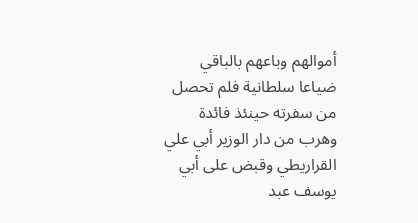أموالهم وباعهم بالباقي ضياعا سلطانية فلم تحصل من سفرته حينئذ فائدة وهرب من دار الوزير أبي علي القراريطي وقبض على أبي يوسف عبد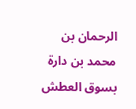الرحمان بن محمد بن دارة بسوق العطش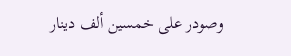وصودر على خمسين ألف دينار